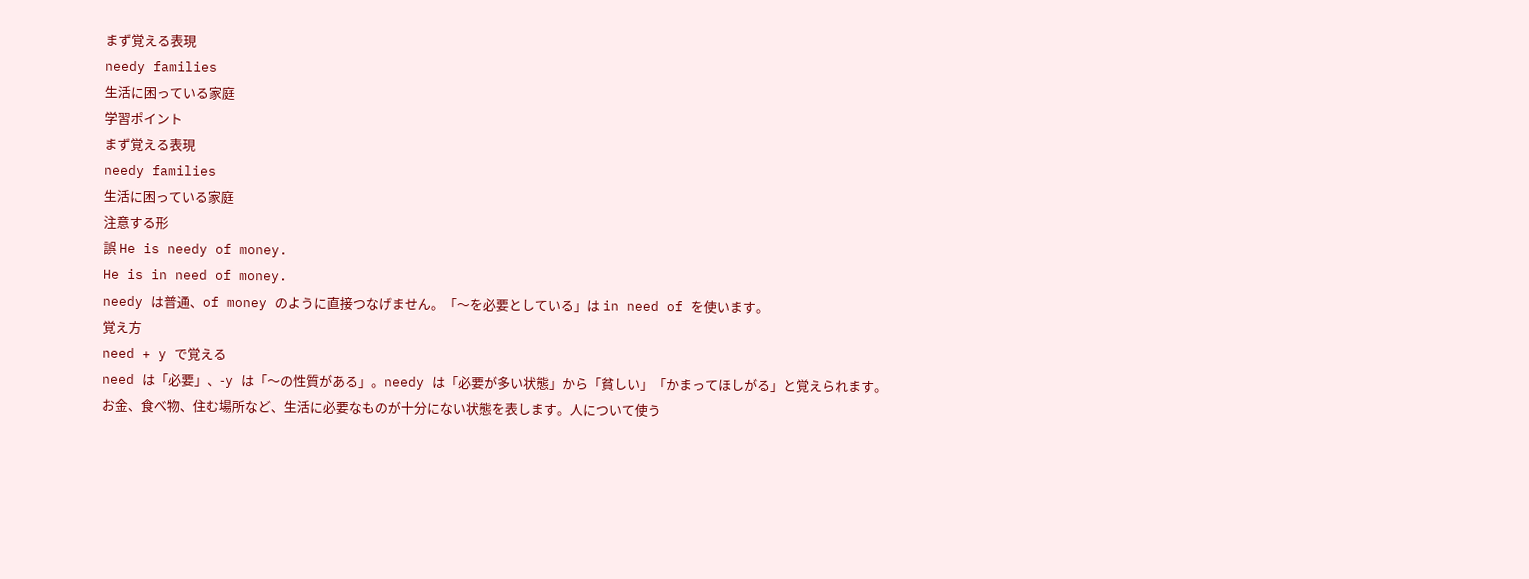まず覚える表現
needy families
生活に困っている家庭
学習ポイント
まず覚える表現
needy families
生活に困っている家庭
注意する形
誤 He is needy of money.
He is in need of money.
needy は普通、of money のように直接つなげません。「〜を必要としている」は in need of を使います。
覚え方
need + y で覚える
need は「必要」、-y は「〜の性質がある」。needy は「必要が多い状態」から「貧しい」「かまってほしがる」と覚えられます。
お金、食べ物、住む場所など、生活に必要なものが十分にない状態を表します。人について使う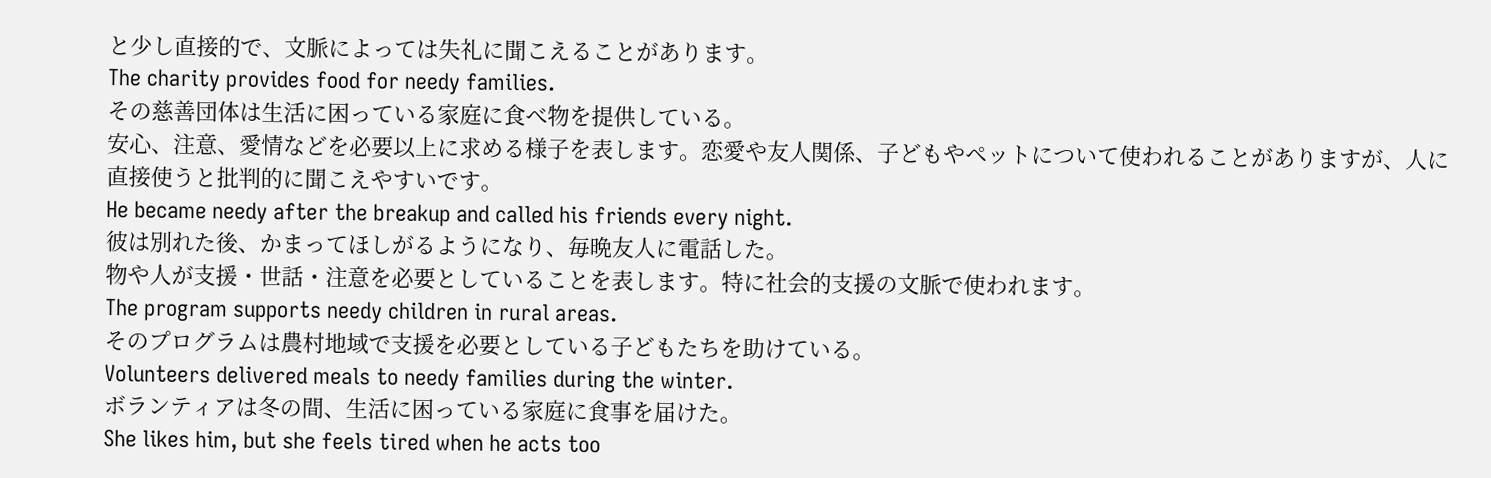と少し直接的で、文脈によっては失礼に聞こえることがあります。
The charity provides food for needy families.
その慈善団体は生活に困っている家庭に食べ物を提供している。
安心、注意、愛情などを必要以上に求める様子を表します。恋愛や友人関係、子どもやペットについて使われることがありますが、人に直接使うと批判的に聞こえやすいです。
He became needy after the breakup and called his friends every night.
彼は別れた後、かまってほしがるようになり、毎晩友人に電話した。
物や人が支援・世話・注意を必要としていることを表します。特に社会的支援の文脈で使われます。
The program supports needy children in rural areas.
そのプログラムは農村地域で支援を必要としている子どもたちを助けている。
Volunteers delivered meals to needy families during the winter.
ボランティアは冬の間、生活に困っている家庭に食事を届けた。
She likes him, but she feels tired when he acts too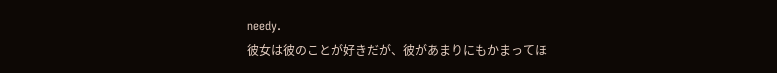needy.
彼女は彼のことが好きだが、彼があまりにもかまってほ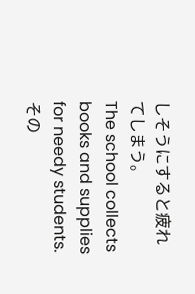しそうにすると疲れてしまう。
The school collects books and supplies for needy students.
その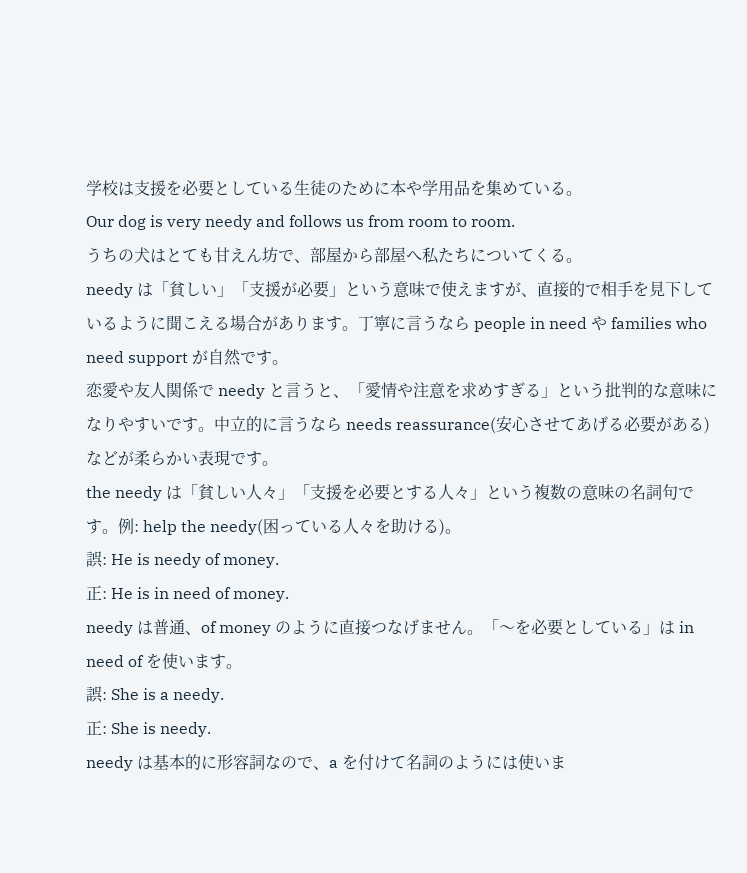学校は支援を必要としている生徒のために本や学用品を集めている。
Our dog is very needy and follows us from room to room.
うちの犬はとても甘えん坊で、部屋から部屋へ私たちについてくる。
needy は「貧しい」「支援が必要」という意味で使えますが、直接的で相手を見下しているように聞こえる場合があります。丁寧に言うなら people in need や families who need support が自然です。
恋愛や友人関係で needy と言うと、「愛情や注意を求めすぎる」という批判的な意味になりやすいです。中立的に言うなら needs reassurance(安心させてあげる必要がある)などが柔らかい表現です。
the needy は「貧しい人々」「支援を必要とする人々」という複数の意味の名詞句です。例: help the needy(困っている人々を助ける)。
誤: He is needy of money.
正: He is in need of money.
needy は普通、of money のように直接つなげません。「〜を必要としている」は in need of を使います。
誤: She is a needy.
正: She is needy.
needy は基本的に形容詞なので、a を付けて名詞のようには使いま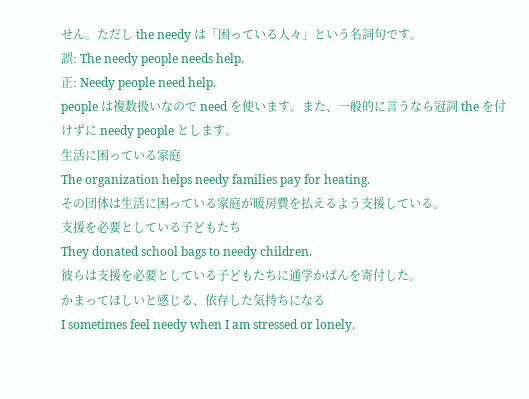せん。ただし the needy は「困っている人々」という名詞句です。
誤: The needy people needs help.
正: Needy people need help.
people は複数扱いなので need を使います。また、一般的に言うなら冠詞 the を付けずに needy people とします。
生活に困っている家庭
The organization helps needy families pay for heating.
その団体は生活に困っている家庭が暖房費を払えるよう支援している。
支援を必要としている子どもたち
They donated school bags to needy children.
彼らは支援を必要としている子どもたちに通学かばんを寄付した。
かまってほしいと感じる、依存した気持ちになる
I sometimes feel needy when I am stressed or lonely.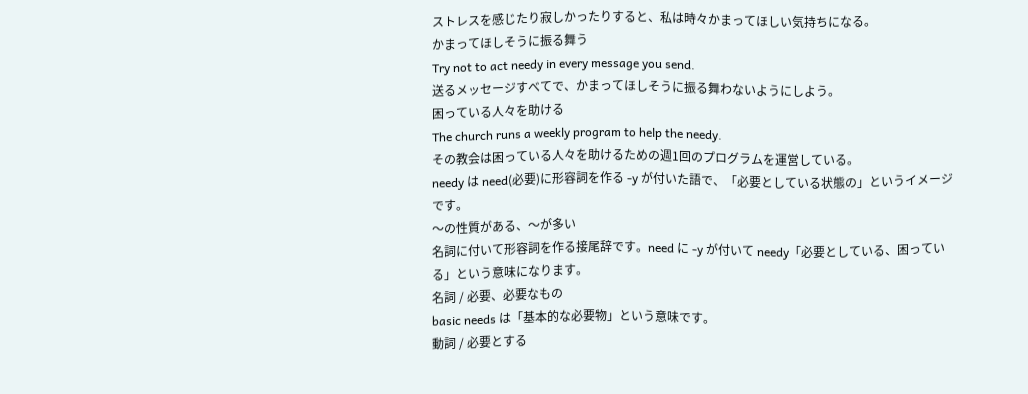ストレスを感じたり寂しかったりすると、私は時々かまってほしい気持ちになる。
かまってほしそうに振る舞う
Try not to act needy in every message you send.
送るメッセージすべてで、かまってほしそうに振る舞わないようにしよう。
困っている人々を助ける
The church runs a weekly program to help the needy.
その教会は困っている人々を助けるための週1回のプログラムを運営している。
needy は need(必要)に形容詞を作る -y が付いた語で、「必要としている状態の」というイメージです。
〜の性質がある、〜が多い
名詞に付いて形容詞を作る接尾辞です。need に -y が付いて needy「必要としている、困っている」という意味になります。
名詞 / 必要、必要なもの
basic needs は「基本的な必要物」という意味です。
動詞 / 必要とする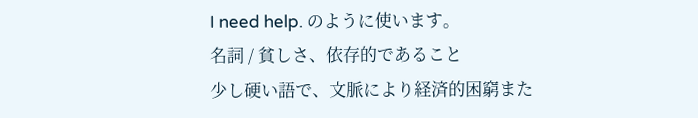I need help. のように使います。
名詞 / 貧しさ、依存的であること
少し硬い語で、文脈により経済的困窮また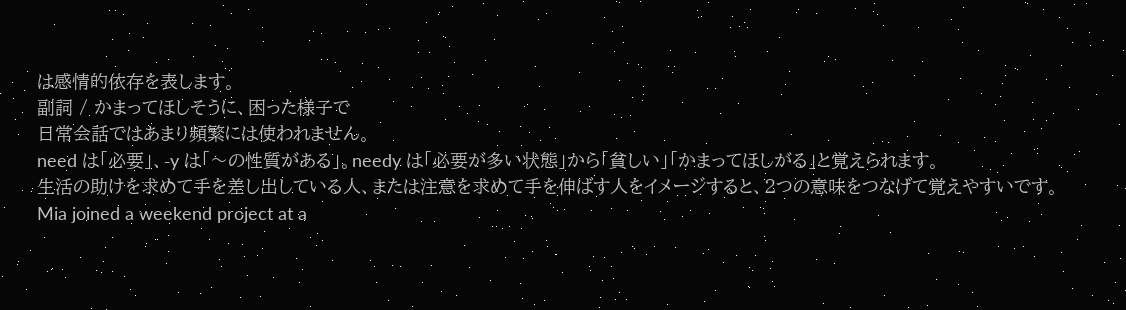は感情的依存を表します。
副詞 / かまってほしそうに、困った様子で
日常会話ではあまり頻繁には使われません。
need は「必要」、-y は「〜の性質がある」。needy は「必要が多い状態」から「貧しい」「かまってほしがる」と覚えられます。
生活の助けを求めて手を差し出している人、または注意を求めて手を伸ばす人をイメージすると、2つの意味をつなげて覚えやすいです。
Mia joined a weekend project at a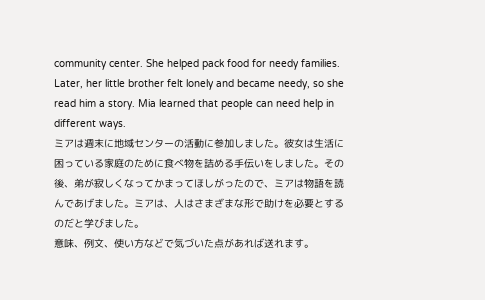community center. She helped pack food for needy families. Later, her little brother felt lonely and became needy, so she read him a story. Mia learned that people can need help in different ways.
ミアは週末に地域センターの活動に参加しました。彼女は生活に困っている家庭のために食べ物を詰める手伝いをしました。その後、弟が寂しくなってかまってほしがったので、ミアは物語を読んであげました。ミアは、人はさまざまな形で助けを必要とするのだと学びました。
意味、例文、使い方などで気づいた点があれば送れます。